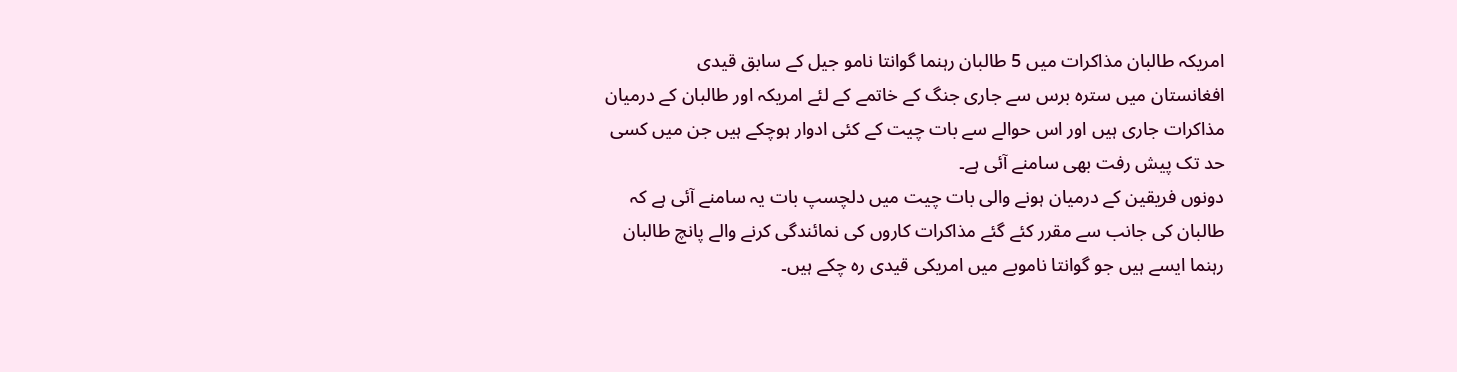امریکہ طالبان مذاکرات میں 5 طالبان رہنما گوانتا نامو جیل کے سابق قیدی
افغانستان میں سترہ برس سے جاری جنگ کے خاتمے کے لئے امریکہ اور طالبان کے درمیان مذاکرات جاری ہیں اور اس حوالے سے بات چیت کے کئی ادوار ہوچکے ہیں جن میں کسی حد تک پیش رفت بھی سامنے آئی ہے۔
دونوں فریقین کے درمیان ہونے والی بات چیت میں دلچسپ بات یہ سامنے آئی ہے کہ طالبان کی جانب سے مقرر کئے گئے مذاکرات کاروں کی نمائندگی کرنے والے پانچ طالبان رہنما ایسے ہیں جو گوانتا ناموبے میں امریکی قیدی رہ چکے ہیں۔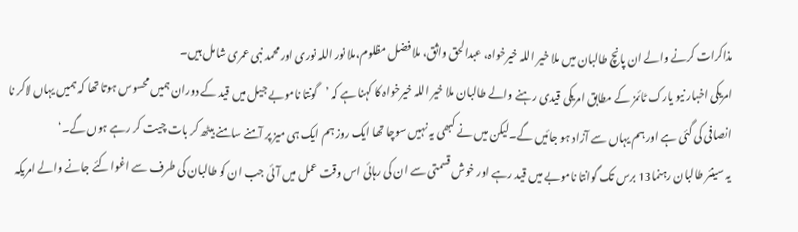مذاکرات کرنے والے ان پانچ طالبان میں ملا خیر اللہ خیرخواہ، عبدالحق واثق، ملا فضل مظلوم،ملا نور اللہ نوری اور محمد نبی عمری شامل ہیں۔
امریکی اخبار نیو یارک ٹائمز کے مطابق امریکی قیدی رہنے والے طالبان ملا خیر اللہ خیرخواہ کا کہنا ہے کہ ’گونتا ناموبے جیل میں قید کے دوران ہمیں محسوس ہوتا تھا کہ ہمیں یہاں لاکر نا انصافی کی گئی ہے اور ہم یہاں سے آزاد ہو جائیں گے۔لیکن میں نے کبھی یہ نہیں سوچا تھا ایک روز ہم ایک ہی میز پر آمنے سامنے بیٹھ کر بات چیت کر رہے ہوں گے۔‘
یہ سینئر طالبان رہنما13 برس تک گوانتا ناموبے میں قید رہے اور خوش قسمتی سے ان کی رہائی اس وقت عمل میں آئی جب ان کو طالبان کی طرف سے اغوا کئے جانے والے امریکہ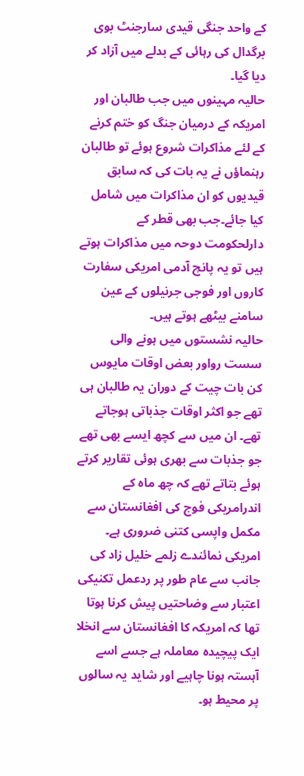کے واحد جنگی قیدی سارجنٹ بوی برگدال کی رہائی کے بدلے میں آزاد کر دیا گیا۔
حالیہ مہینوں میں جب طالبان اور امریکہ کے درمیان جنگ کو ختم کرنے کے لئے مذاکرات شروع ہوئے تو طالبان رہنماؤں نے یہ بات کی کہ سابق قیدیوں کو ان مذاکرات میں شامل کیا جائے۔جب بھی قطر کے دارلحکومت دوحہ میں مذاکرات ہوتے ہیں تو یہ پانچ آدمی امریکی سفارت کاروں اور فوجی جرنیلوں کے عین سامنے بیٹھے ہوتے ہیں۔
حالیہ نشستوں میں ہونے والی سست رواور بعض اوقات مایوس کن بات چیت کے دوران یہ طالبان ہی تھے جو اکثر اوقات جذباتی ہوجاتے تھے۔ ان میں سے کچھ ایسے بھی تھے جو جذبات سے بھری ہوئی تقاریر کرتے ہوئے بتاتے تھے کہ چھ ماہ کے اندرامریکی فوج کی افغانستان سے مکمل واپسی کتنی ضروری ہے۔
امریکی نمائندے زلمے خلیل زاد کی جانب سے عام طور پر ردعمل تکنیکی اعتبار سے وضاحتیں پیش کرنا ہوتا تھا کہ امریکہ کا افغانستان سے انخلا ایک پیچیدہ معاملہ ہے جسے اسے آہستہ ہونا چاہیے اور شاید یہ سالوں پر محیط ہو۔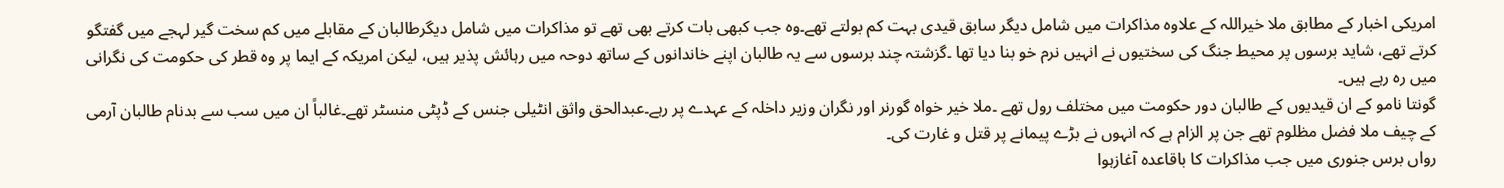امریکی اخبار کے مطابق ملا خیراللہ کے علاوہ مذاکرات میں شامل دیگر سابق قیدی بہت کم بولتے تھے۔وہ جب کبھی بات کرتے بھی تھے تو مذاکرات میں شامل دیگرطالبان کے مقابلے میں کم سخت گیر لہجے میں گفتگو کرتے تھے، شاید برسوں پر محیط جنگ کی سختیوں نے انہیں نرم خو بنا دیا تھا ۔گزشتہ چند برسوں سے یہ طالبان اپنے خاندانوں کے ساتھ دوحہ میں رہائش پذیر ہیں، لیکن امریکہ کے ایما پر وہ قطر کی حکومت کی نگرانی میں رہ رہے ہیں۔
گونتا نامو کے ان قیدیوں کے طالبان دور حکومت میں مختلف رول تھے ۔ملا خیر خواہ گورنر اور نگران وزیر داخلہ کے عہدے پر رہے۔عبدالحق واثق انٹیلی جنس کے ڈپٹی منسٹر تھے۔غالباً ان میں سب سے بدنام طالبان آرمی کے چیف ملا فضل مظلوم تھے جن پر الزام ہے کہ انہوں نے بڑے پیمانے پر قتل و غارت کی۔
رواں برس جنوری میں جب مذاکرات کا باقاعدہ آغازہوا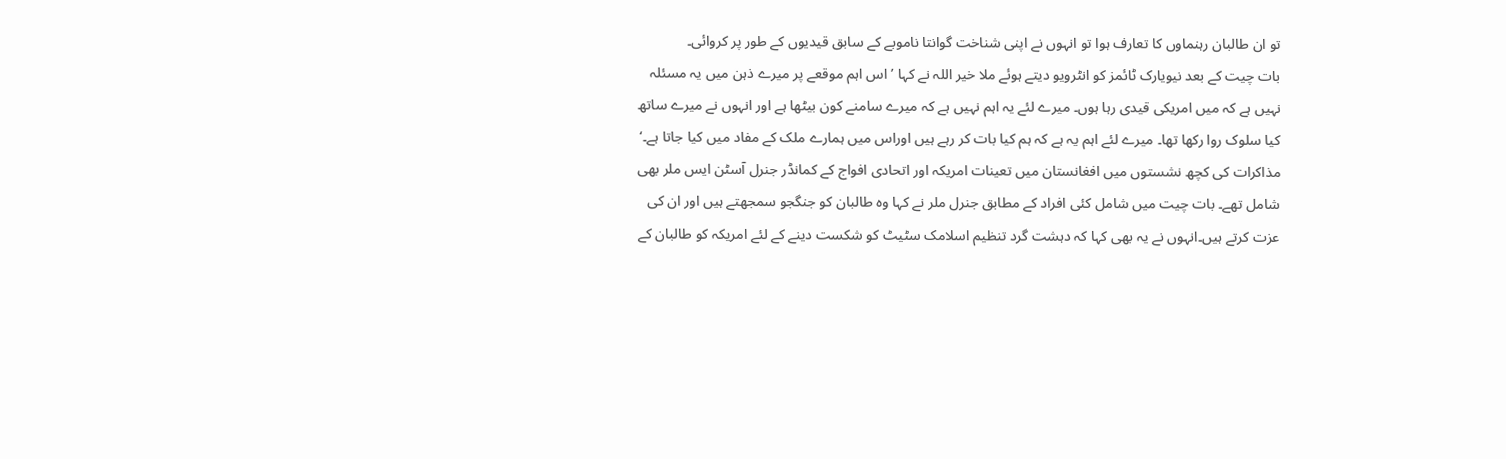تو ان طالبان رہنماوں کا تعارف ہوا تو انہوں نے اپنی شناخت گوانتا ناموبے کے سابق قیدیوں کے طور پر کروائی۔
بات چیت کے بعد نیویارک ٹائمز کو انٹرویو دیتے ہوئے ملا خیر اللہ نے کہا ’اس اہم موقعے پر میرے ذہن میں یہ مسئلہ نہیں ہے کہ میں امریکی قیدی رہا ہوں۔ میرے لئے یہ اہم نہیں ہے کہ میرے سامنے کون بیٹھا ہے اور انہوں نے میرے ساتھ کیا سلوک روا رکھا تھا۔ میرے لئے اہم یہ ہے کہ ہم کیا بات کر رہے ہیں اوراس میں ہمارے ملک کے مفاد میں کیا جاتا ہے۔‘
مذاکرات کی کچھ نشستوں میں افغانستان میں تعینات امریکہ اور اتحادی افواج کے کمانڈر جنرل آسٹن ایس ملر بھی شامل تھے۔ بات چیت میں شامل کئی افراد کے مطابق جنرل ملر نے کہا وہ طالبان کو جنگجو سمجھتے ہیں اور ان کی عزت کرتے ہیں۔انہوں نے یہ بھی کہا کہ دہشت گرد تنظیم اسلامک سٹیٹ کو شکست دینے کے لئے امریکہ کو طالبان کے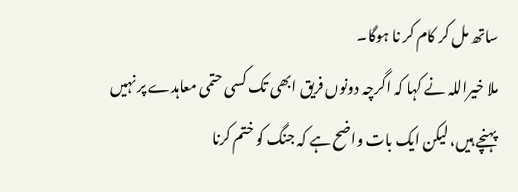ساتھ مل کر کام کر نا ہوگا۔
ملا خیراللہ نے کہا کہ اگرچہ دونوں فریق ابھی تک کسی حتمی معاہدے پر نہیں پہنچے ہیں، لیکن ایک بات واضح ہے کہ جنگ کو ختم کرنا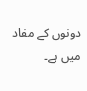دونوں کے مفاد میں ہے۔